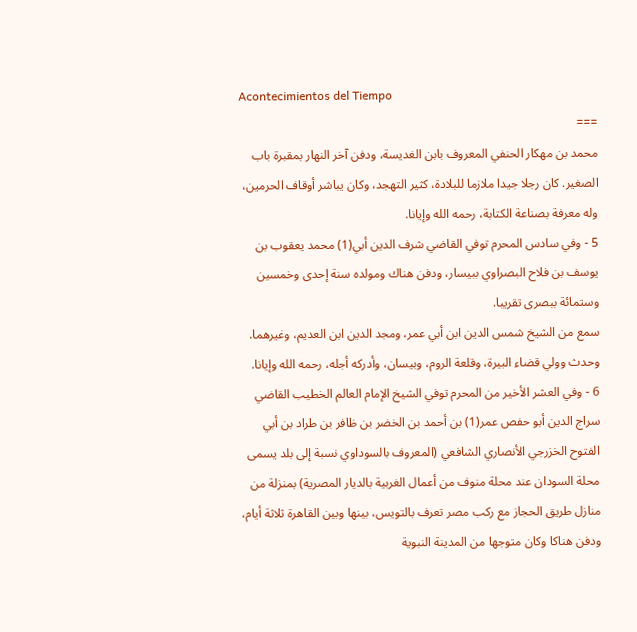Acontecimientos del Tiempo
===
محمد بن مهكار الحنفي المعروف بابن الغديسة، ودفن آخر النهار بمقبرة باب الصغير. كان رجلا جيدا ملازما للبلادة، كثير التهجد، وكان يباشر أوقاف الحرمين، وله معرفة بصناعة الكتابة، رحمه الله وإيانا.
5 - وفي سادس المحرم توفي القاضي شرف الدين أبي(1) محمد يعقوب بن يوسف بن فلاح البصراوي ببيسار، ودفن هناك ومولده سنة إحدى وخمسين وستمائة ببصرى تقريبا.
سمع من الشيخ شمس الدين ابن أبي عمر، ومجد الدين ابن العديم، وغيرهما.
وحدث وولي قضاء البيرة، وقلعة الروم، وبيسان، وأدركه أجله، رحمه الله وإيانا.
6 - وفي العشر الأخير من المحرم توفي الشيخ الإمام العالم الخطيب القاضي سراج الدين أبو حفص عمر(1) بن أحمد بن الخضر بن ظافر بن طراد بن أبي الفتوح الخزرجي الأنصاري الشافعي (المعروف بالسوداوي نسبة إلى بلد يسمى محلة السودان عند محلة منوف من أعمال الغربية بالديار المصرية) بمنزلة من منازل طريق الحجاز مع ركب مصر تعرف بالتويس، بينها وبين القاهرة ثلاثة أيام، ودفن هناكا وكان متوجها من المدينة النبوية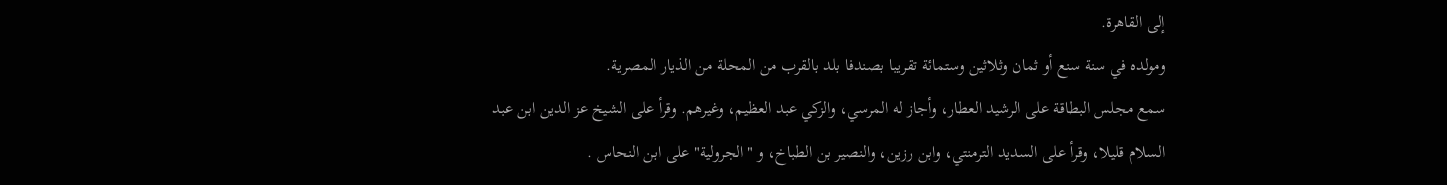إلى القاهرة.
ومولده في سنة سنع أو ثمان وثلاثين وستمائة تقريبا بصندفا بلد بالقرب من المحلة من الذيار المصرية.
سمع مجلس البطاقة على الرشيد العطار، وأجاز له المرسي، والزكي عبد العظيم، وغيرهم. وقرأ على الشيخ عز الدين ابن عبد السلام قليلا، وقرأ على السديد الترمنتي، وابن رزين، والنصير بن الطباخ، و "الجرولية" على ابن النحاس .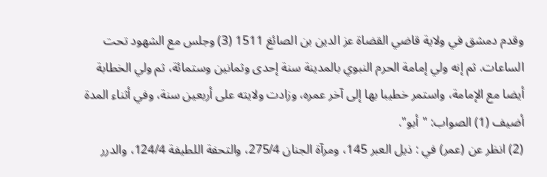وقدم دمشق في ولاية قاضي القضاة عز الدين بن الصائغ 1511 (3) وجلس مع الشهود تحت الساعات. ثم إنه ولي إمامة الحرم النبوي بالمدينة سنة إحدى وثمانين وستمائة، ثم ولي الخطابة أيضا مع الإمامة، واستمر خطيبا بها إلى آخر عمره، وزادت ولايته على أربعين سنة، وفي أثناء المدة أضيف (1) الصواب: "أبو".
(2) انظر عن (عمر) في : ذيل العبر 145، ومرآة الجنان 275/4، والتحفة اللطيفة 124/4، والدرر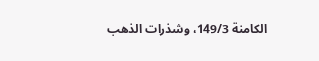الكامنة 149/3، وشذرات الذهب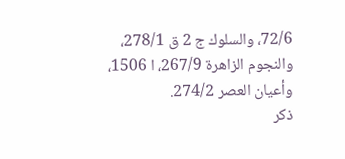72/6، والسلوك ج 2 ق 278/1، والنجوم الزاهرة 267/9، ا 1506، وأعيان العصر 274/2.
ذكر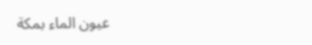عيون الماء بمكة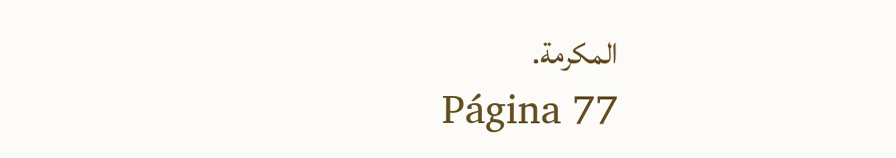المكرمة.
Página 77